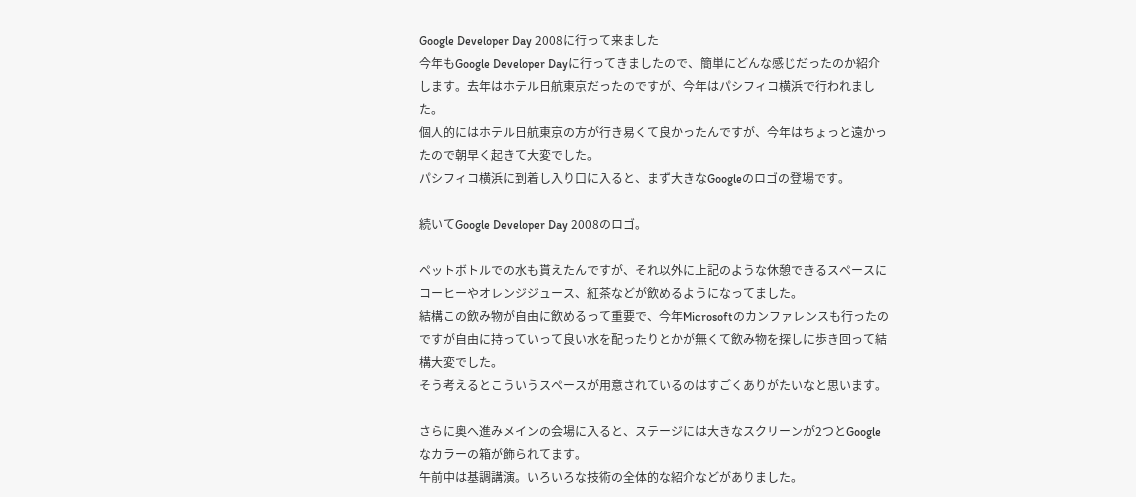Google Developer Day 2008に行って来ました
今年もGoogle Developer Dayに行ってきましたので、簡単にどんな感じだったのか紹介します。去年はホテル日航東京だったのですが、今年はパシフィコ横浜で行われました。
個人的にはホテル日航東京の方が行き易くて良かったんですが、今年はちょっと遠かったので朝早く起きて大変でした。
パシフィコ横浜に到着し入り口に入ると、まず大きなGoogleのロゴの登場です。

続いてGoogle Developer Day 2008のロゴ。

ペットボトルでの水も貰えたんですが、それ以外に上記のような休憩できるスペースにコーヒーやオレンジジュース、紅茶などが飲めるようになってました。
結構この飲み物が自由に飲めるって重要で、今年Microsoftのカンファレンスも行ったのですが自由に持っていって良い水を配ったりとかが無くて飲み物を探しに歩き回って結構大変でした。
そう考えるとこういうスペースが用意されているのはすごくありがたいなと思います。

さらに奥へ進みメインの会場に入ると、ステージには大きなスクリーンが2つとGoogleなカラーの箱が飾られてます。
午前中は基調講演。いろいろな技術の全体的な紹介などがありました。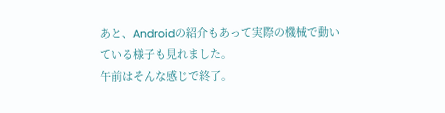あと、Androidの紹介もあって実際の機械で動いている様子も見れました。
午前はそんな感じで終了。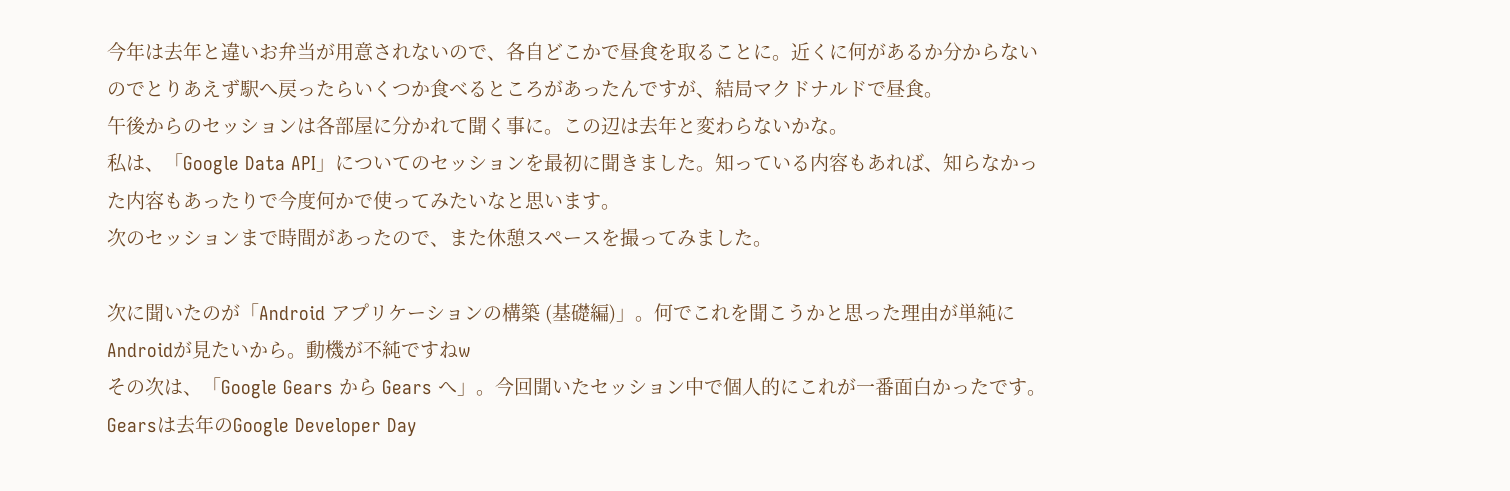今年は去年と違いお弁当が用意されないので、各自どこかで昼食を取ることに。近くに何があるか分からないのでとりあえず駅へ戻ったらいくつか食べるところがあったんですが、結局マクドナルドで昼食。
午後からのセッションは各部屋に分かれて聞く事に。この辺は去年と変わらないかな。
私は、「Google Data API」についてのセッションを最初に聞きました。知っている内容もあれば、知らなかった内容もあったりで今度何かで使ってみたいなと思います。
次のセッションまで時間があったので、また休憩スペースを撮ってみました。

次に聞いたのが「Android アプリケーションの構築 (基礎編)」。何でこれを聞こうかと思った理由が単純にAndroidが見たいから。動機が不純ですねw
その次は、「Google Gears から Gears へ」。今回聞いたセッション中で個人的にこれが一番面白かったです。Gearsは去年のGoogle Developer Day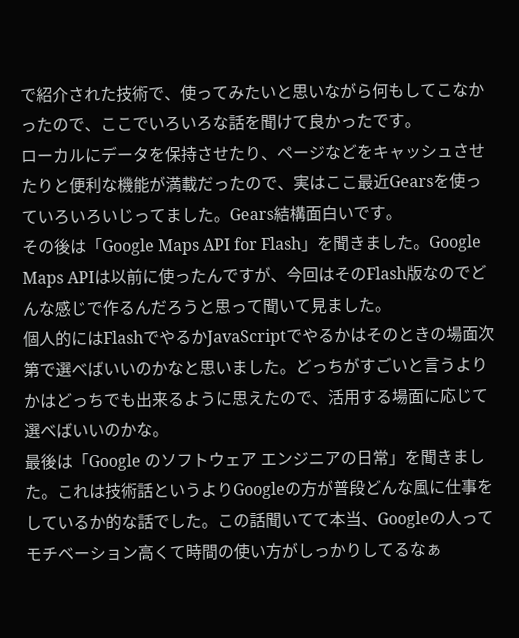で紹介された技術で、使ってみたいと思いながら何もしてこなかったので、ここでいろいろな話を聞けて良かったです。
ローカルにデータを保持させたり、ページなどをキャッシュさせたりと便利な機能が満載だったので、実はここ最近Gearsを使っていろいろいじってました。Gears結構面白いです。
その後は「Google Maps API for Flash」を聞きました。Google Maps APIは以前に使ったんですが、今回はそのFlash版なのでどんな感じで作るんだろうと思って聞いて見ました。
個人的にはFlashでやるかJavaScriptでやるかはそのときの場面次第で選べばいいのかなと思いました。どっちがすごいと言うよりかはどっちでも出来るように思えたので、活用する場面に応じて選べばいいのかな。
最後は「Google のソフトウェア エンジニアの日常」を聞きました。これは技術話というよりGoogleの方が普段どんな風に仕事をしているか的な話でした。この話聞いてて本当、Googleの人ってモチベーション高くて時間の使い方がしっかりしてるなぁ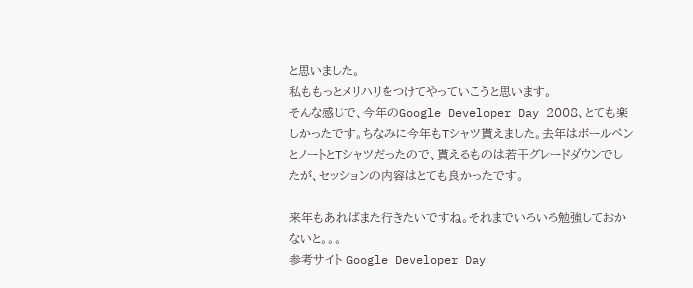と思いました。
私ももっとメリハリをつけてやっていこうと思います。
そんな感じで、今年のGoogle Developer Day 2008、とても楽しかったです。ちなみに今年もTシャツ貰えました。去年はボールペンとノートとTシャツだったので、貰えるものは若干グレードダウンでしたが、セッションの内容はとても良かったです。

来年もあればまた行きたいですね。それまでいろいろ勉強しておかないと。。。
参考サイト Google Developer Day